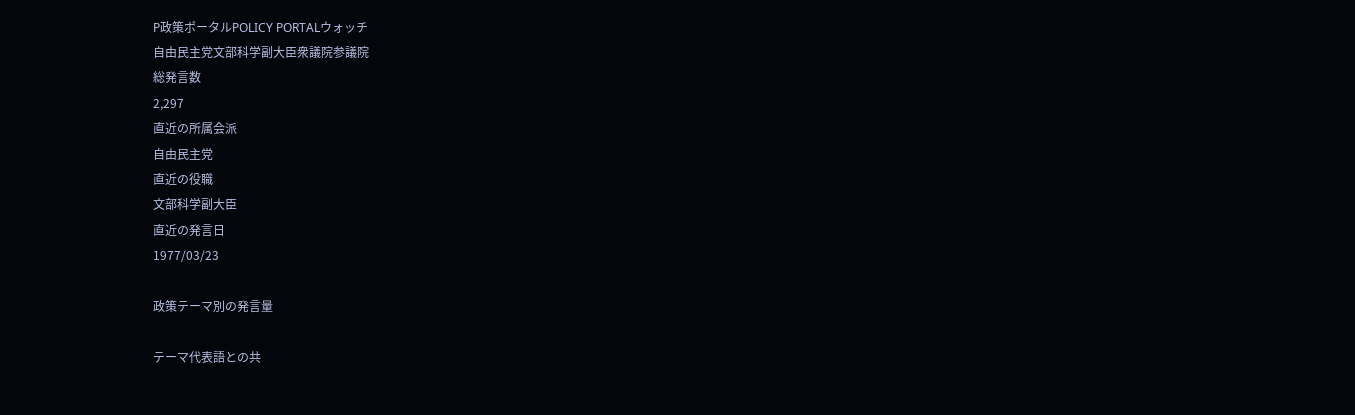P政策ポータルPOLICY PORTALウォッチ
自由民主党文部科学副大臣衆議院参議院
総発言数
2,297
直近の所属会派
自由民主党
直近の役職
文部科学副大臣
直近の発言日
1977/03/23

政策テーマ別の発言量

テーマ代表語との共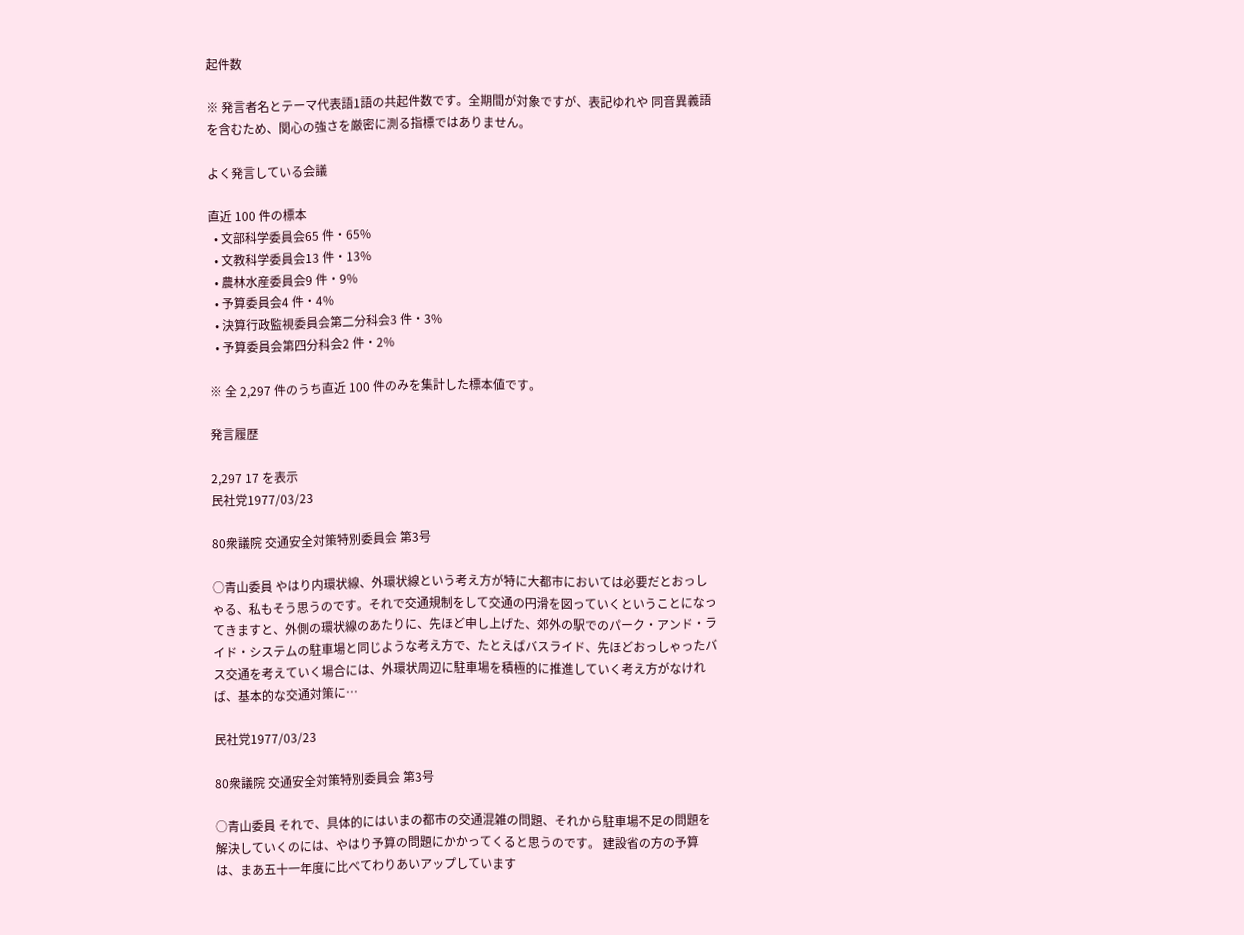起件数

※ 発言者名とテーマ代表語1語の共起件数です。全期間が対象ですが、表記ゆれや 同音異義語を含むため、関心の強さを厳密に測る指標ではありません。

よく発言している会議

直近 100 件の標本
  • 文部科学委員会65 件・65%
  • 文教科学委員会13 件・13%
  • 農林水産委員会9 件・9%
  • 予算委員会4 件・4%
  • 決算行政監視委員会第二分科会3 件・3%
  • 予算委員会第四分科会2 件・2%

※ 全 2,297 件のうち直近 100 件のみを集計した標本値です。

発言履歴

2,297 17 を表示
民社党1977/03/23

80衆議院 交通安全対策特別委員会 第3号

○青山委員 やはり内環状線、外環状線という考え方が特に大都市においては必要だとおっしゃる、私もそう思うのです。それで交通規制をして交通の円滑を図っていくということになってきますと、外側の環状線のあたりに、先ほど申し上げた、郊外の駅でのパーク・アンド・ライド・システムの駐車場と同じような考え方で、たとえばバスライド、先ほどおっしゃったバス交通を考えていく場合には、外環状周辺に駐車場を積極的に推進していく考え方がなければ、基本的な交通対策に…

民社党1977/03/23

80衆議院 交通安全対策特別委員会 第3号

○青山委員 それで、具体的にはいまの都市の交通混雑の問題、それから駐車場不足の問題を解決していくのには、やはり予算の問題にかかってくると思うのです。 建設省の方の予算は、まあ五十一年度に比べてわりあいアップしています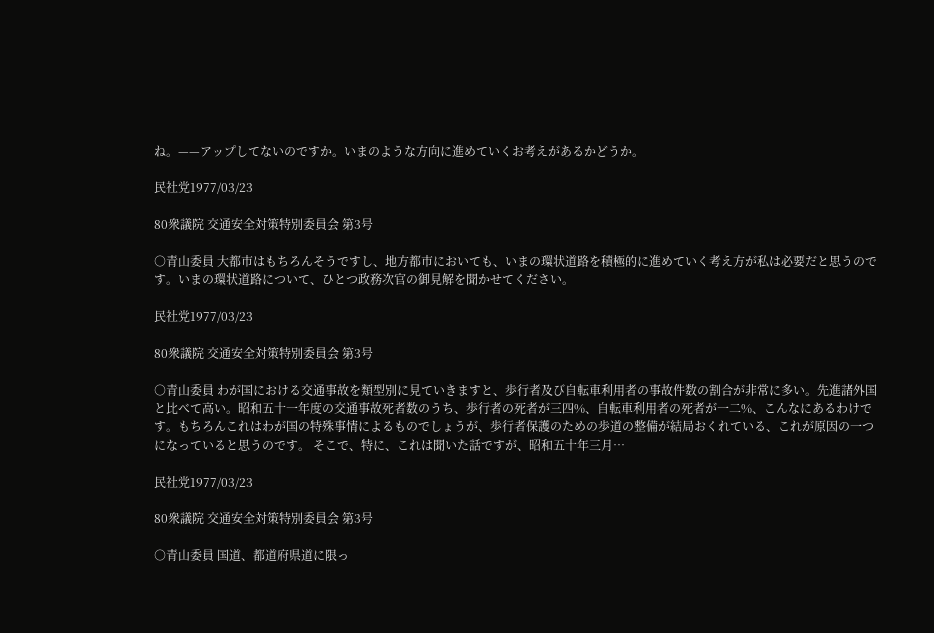ね。——アップしてないのですか。いまのような方向に進めていくお考えがあるかどうか。

民社党1977/03/23

80衆議院 交通安全対策特別委員会 第3号

○青山委員 大都市はもちろんそうですし、地方都市においても、いまの環状道路を積極的に進めていく考え方が私は必要だと思うのです。いまの環状道路について、ひとつ政務次官の御見解を聞かせてください。

民社党1977/03/23

80衆議院 交通安全対策特別委員会 第3号

○青山委員 わが国における交通事故を類型別に見ていきますと、歩行者及び自転車利用者の事故件数の割合が非常に多い。先進諸外国と比べて高い。昭和五十一年度の交通事故死者数のうち、歩行者の死者が三四%、自転車利用者の死者が一二%、こんなにあるわけです。もちろんこれはわが国の特殊事情によるものでしょうが、歩行者保護のための歩道の整備が結局おくれている、これが原因の一つになっていると思うのです。 そこで、特に、これは聞いた話ですが、昭和五十年三月…

民社党1977/03/23

80衆議院 交通安全対策特別委員会 第3号

○青山委員 国道、都道府県道に限っ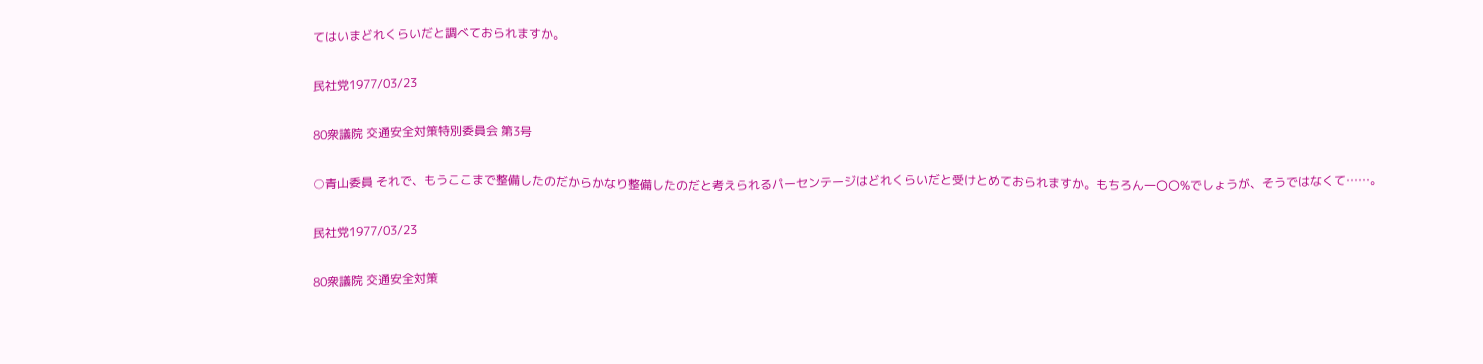てはいまどれくらいだと調べておられますか。

民社党1977/03/23

80衆議院 交通安全対策特別委員会 第3号

○青山委員 それで、もうここまで整備したのだからかなり整備したのだと考えられるパーセンテージはどれくらいだと受けとめておられますか。もちろん一〇〇%でしょうが、そうではなくて……。

民社党1977/03/23

80衆議院 交通安全対策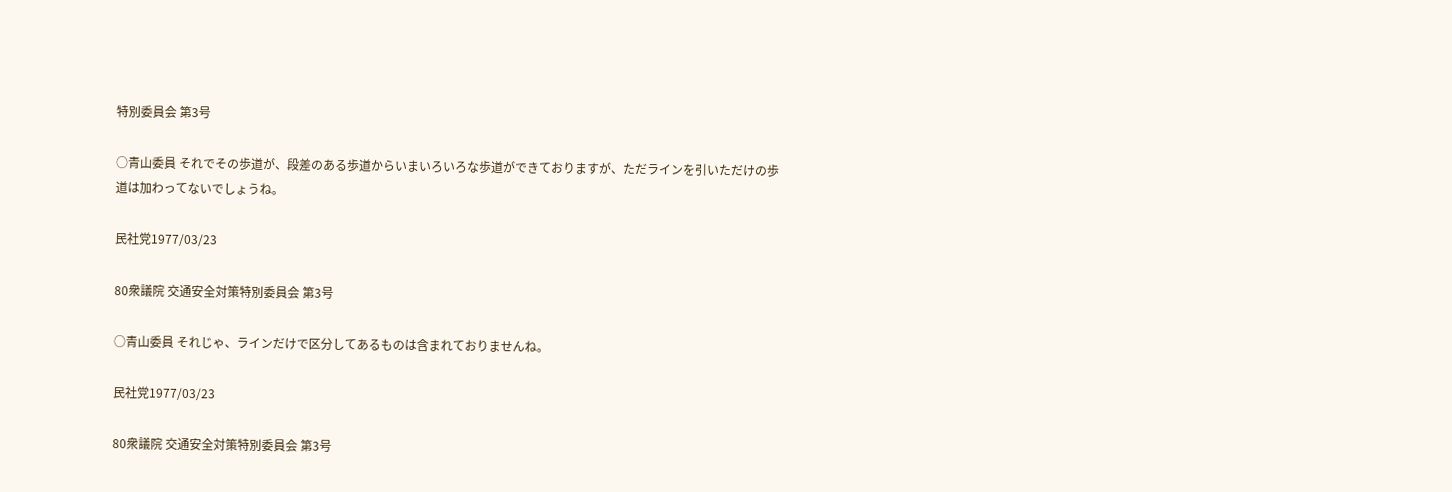特別委員会 第3号

○青山委員 それでその歩道が、段差のある歩道からいまいろいろな歩道ができておりますが、ただラインを引いただけの歩道は加わってないでしょうね。

民社党1977/03/23

80衆議院 交通安全対策特別委員会 第3号

○青山委員 それじゃ、ラインだけで区分してあるものは含まれておりませんね。

民社党1977/03/23

80衆議院 交通安全対策特別委員会 第3号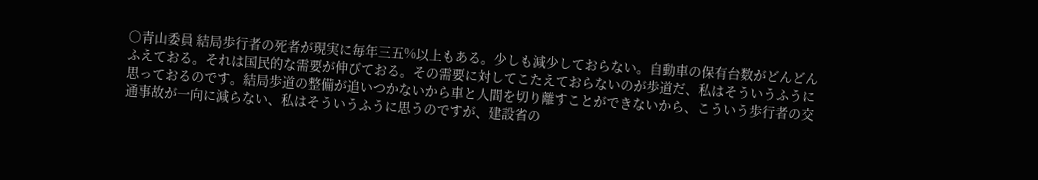○青山委員 結局歩行者の死者が現実に毎年三五%以上もある。少しも減少しておらない。自動車の保有台数がどんどんふえておる。それは国民的な需要が伸びておる。その需要に対してこたえておらないのが歩道だ、私はそういうふうに思っておるのです。結局歩道の整備が追いつかないから車と人間を切り離すことができないから、こういう歩行者の交通事故が一向に減らない、私はそういうふうに思うのですが、建設省の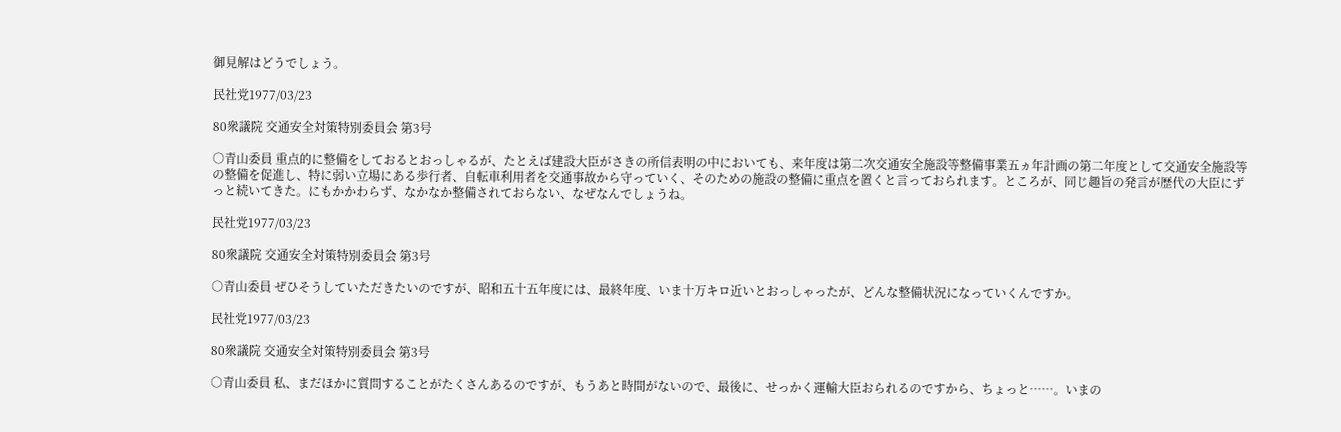御見解はどうでしょう。

民社党1977/03/23

80衆議院 交通安全対策特別委員会 第3号

○青山委員 重点的に整備をしておるとおっしゃるが、たとえば建設大臣がさきの所信表明の中においても、来年度は第二次交通安全施設等整備事業五ヵ年計画の第二年度として交通安全施設等の整備を促進し、特に弱い立場にある歩行者、自転車利用者を交通事故から守っていく、そのための施設の整備に重点を置くと言っておられます。ところが、同じ趣旨の発言が歴代の大臣にずっと続いてきた。にもかかわらず、なかなか整備されておらない、なぜなんでしょうね。

民社党1977/03/23

80衆議院 交通安全対策特別委員会 第3号

○青山委員 ぜひそうしていただきたいのですが、昭和五十五年度には、最終年度、いま十万キロ近いとおっしゃったが、どんな整備状況になっていくんですか。

民社党1977/03/23

80衆議院 交通安全対策特別委員会 第3号

○青山委員 私、まだほかに質問することがたくさんあるのですが、もうあと時間がないので、最後に、せっかく運輸大臣おられるのですから、ちょっと……。いまの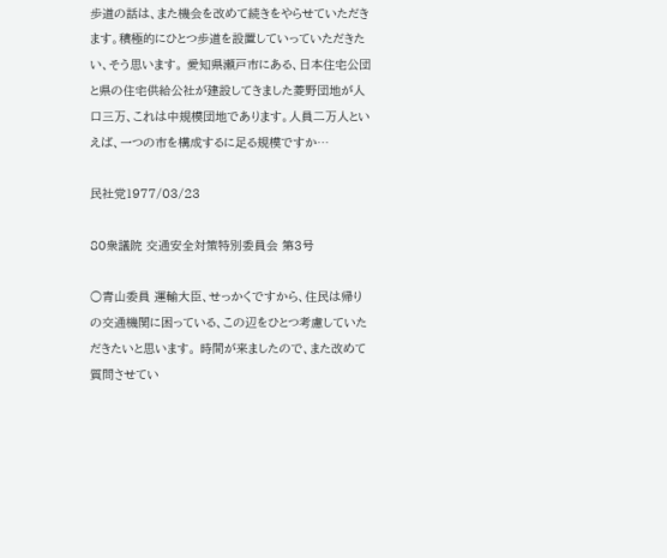歩道の話は、また機会を改めて続きをやらせていただきます。積極的にひとつ歩道を設置していっていただきたい、そう思います。 愛知県瀬戸市にある、日本住宅公団と県の住宅供給公社が建設してきました菱野団地が人口三万、これは中規模団地であります。人員二万人といえば、一つの市を構成するに足る規模ですか…

民社党1977/03/23

80衆議院 交通安全対策特別委員会 第3号

○青山委員 運輸大臣、せっかくですから、住民は帰りの交通機関に困っている、この辺をひとつ考慮していただきたいと思います。 時間が来ましたので、また改めて質問させてい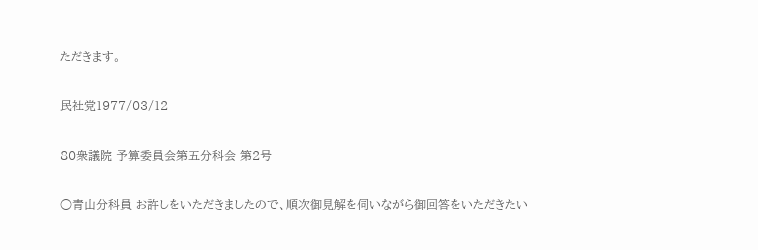ただきます。

民社党1977/03/12

80衆議院 予算委員会第五分科会 第2号

○青山分科員 お許しをいただきましたので、順次御見解を伺いながら御回答をいただきたい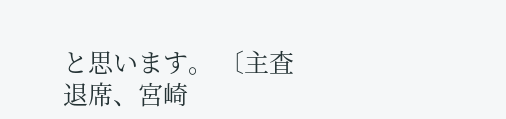と思います。 〔主査退席、宮崎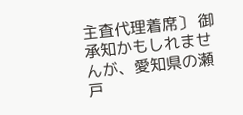主査代理着席〕 御承知かもしれませんが、愛知県の瀬戸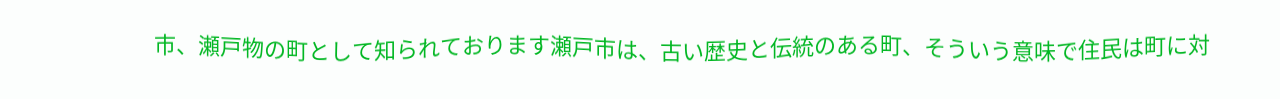市、瀬戸物の町として知られております瀬戸市は、古い歴史と伝統のある町、そういう意味で住民は町に対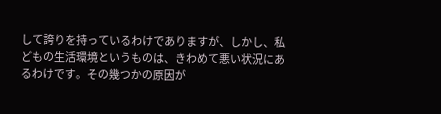して誇りを持っているわけでありますが、しかし、私どもの生活環境というものは、きわめて悪い状況にあるわけです。その幾つかの原因が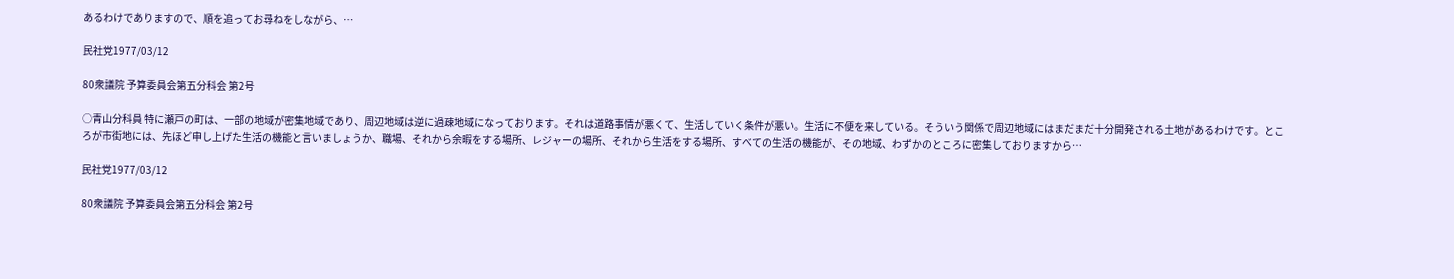あるわけでありますので、順を追ってお尋ねをしながら、…

民社党1977/03/12

80衆議院 予算委員会第五分科会 第2号

○青山分科員 特に瀬戸の町は、一部の地域が密集地域であり、周辺地域は逆に過疎地域になっております。それは道路事情が悪くて、生活していく条件が悪い。生活に不便を来している。そういう関係で周辺地域にはまだまだ十分開発される土地があるわけです。ところが市街地には、先ほど申し上げた生活の機能と言いましょうか、職場、それから余暇をする場所、レジャーの場所、それから生活をする場所、すべての生活の機能が、その地域、わずかのところに密集しておりますから…

民社党1977/03/12

80衆議院 予算委員会第五分科会 第2号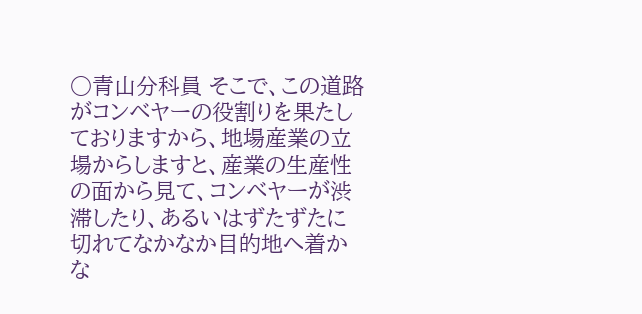○青山分科員 そこで、この道路がコンベヤーの役割りを果たしておりますから、地場産業の立場からしますと、産業の生産性の面から見て、コンベヤーが渋滞したり、あるいはずたずたに切れてなかなか目的地へ着かな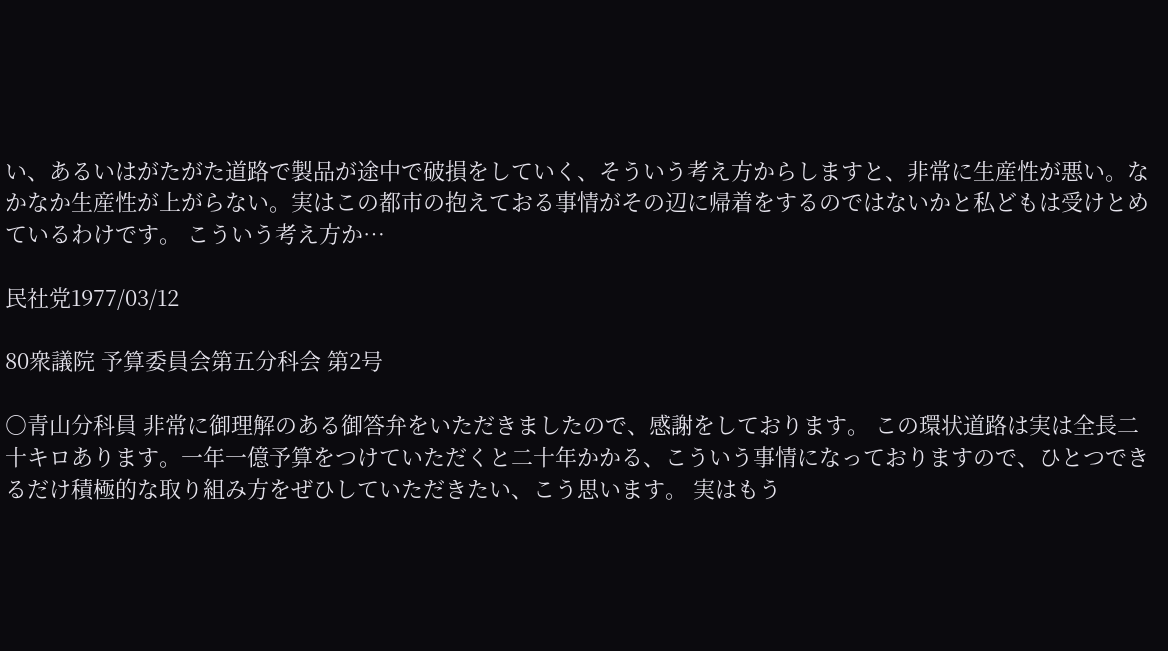い、あるいはがたがた道路で製品が途中で破損をしていく、そういう考え方からしますと、非常に生産性が悪い。なかなか生産性が上がらない。実はこの都市の抱えておる事情がその辺に帰着をするのではないかと私どもは受けとめているわけです。 こういう考え方か…

民社党1977/03/12

80衆議院 予算委員会第五分科会 第2号

○青山分科員 非常に御理解のある御答弁をいただきましたので、感謝をしております。 この環状道路は実は全長二十キロあります。一年一億予算をつけていただくと二十年かかる、こういう事情になっておりますので、ひとつできるだけ積極的な取り組み方をぜひしていただきたい、こう思います。 実はもう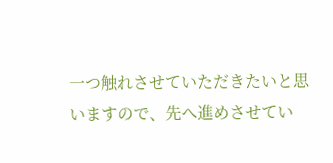一つ触れさせていただきたいと思いますので、先へ進めさせてい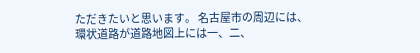ただきたいと思います。 名古屋市の周辺には、環状道路が道路地図上には一、二、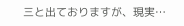三と出ておりますが、現実…